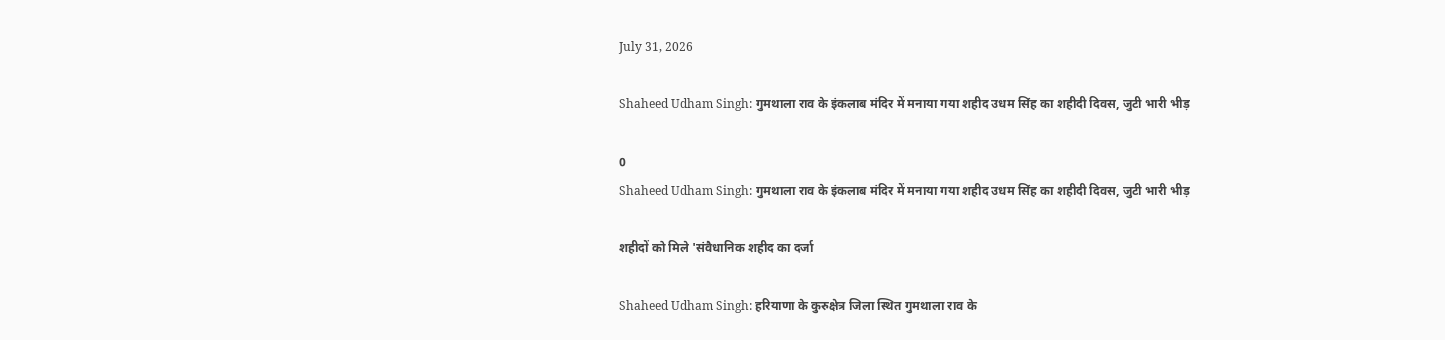July 31, 2026

Shaheed Udham Singh: गुमथाला राव के इंकलाब मंदिर में मनाया गया शहीद उधम सिंह का शहीदी दिवस, जुटी भारी भीड़

0
Shaheed Udham Singh: गुमथाला राव के इंकलाब मंदिर में मनाया गया शहीद उधम सिंह का शहीदी दिवस, जुटी भारी भीड़

शहीदों को मिले 'संवैधानिक शहीद का दर्जा

Shaheed Udham Singh: हरियाणा के कुरुक्षेत्र जिला स्थित गुमथाला राव के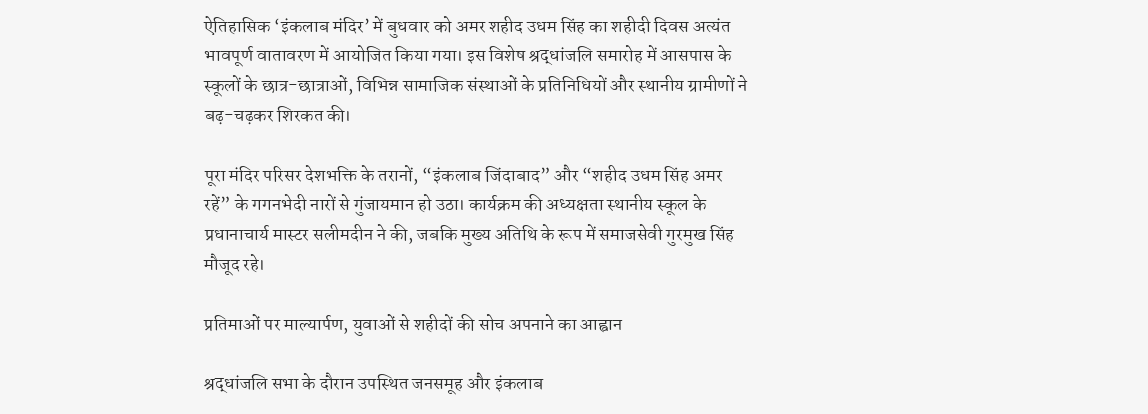ऐतिहासिक ‘इंकलाब मंदिर’ में बुधवार को अमर शहीद उधम सिंह का शहीदी दिवस अत्यंत भावपूर्ण वातावरण में आयोजित किया गया। इस विशेष श्रद्धांजलि समारोह में आसपास के स्कूलों के छात्र-छात्राओं, विभिन्न सामाजिक संस्थाओं के प्रतिनिधियों और स्थानीय ग्रामीणों ने बढ़-चढ़कर शिरकत की।

पूरा मंदिर परिसर देशभक्ति के तरानों, “इंकलाब जिंदाबाद” और “शहीद उधम सिंह अमर रहें” के गगनभेदी नारों से गुंजायमान हो उठा। कार्यक्रम की अध्यक्षता स्थानीय स्कूल के प्रधानाचार्य मास्टर सलीमदीन ने की, जबकि मुख्य अतिथि के रूप में समाजसेवी गुरमुख सिंह मौजूद रहे।

प्रतिमाओं पर माल्यार्पण, युवाओं से शहीदों की सोच अपनाने का आह्वान

श्रद्धांजलि सभा के दौरान उपस्थित जनसमूह और इंकलाब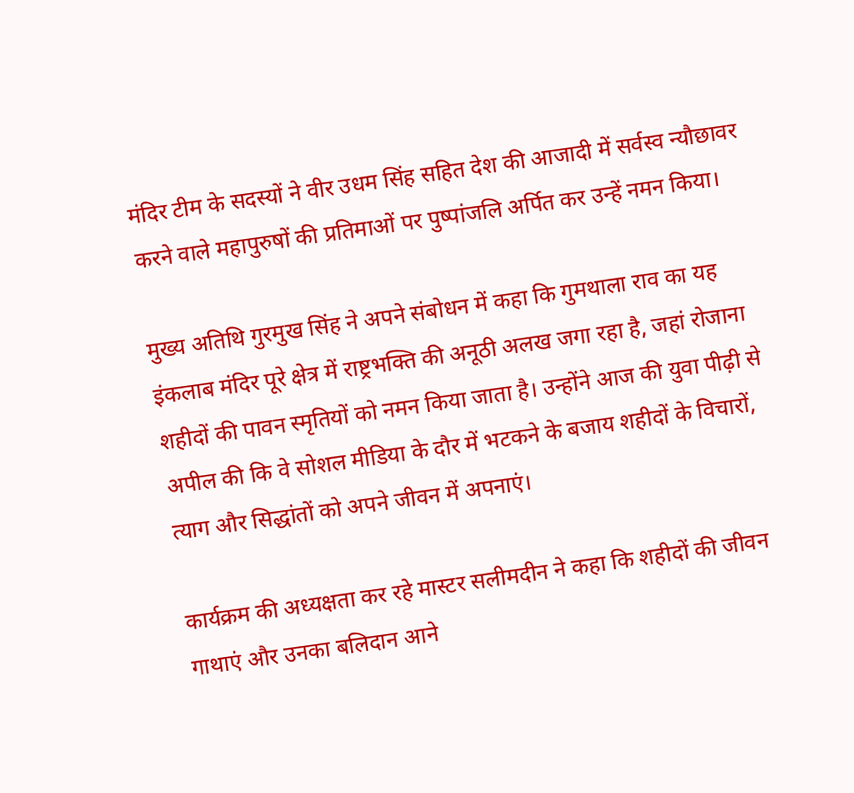मंदिर टीम के सदस्यों ने वीर उधम सिंह सहित देश की आजादी में सर्वस्व न्यौछावर करने वाले महापुरुषों की प्रतिमाओं पर पुष्पांजलि अर्पित कर उन्हें नमन किया।

मुख्य अतिथि गुरमुख सिंह ने अपने संबोधन में कहा कि गुमथाला राव का यह इंकलाब मंदिर पूरे क्षेत्र में राष्ट्रभक्ति की अनूठी अलख जगा रहा है, जहां रोजाना शहीदों की पावन स्मृतियों को नमन किया जाता है। उन्होंने आज की युवा पीढ़ी से अपील की कि वे सोशल मीडिया के दौर में भटकने के बजाय शहीदों के विचारों, त्याग और सिद्धांतों को अपने जीवन में अपनाएं।

कार्यक्रम की अध्यक्षता कर रहे मास्टर सलीमदीन ने कहा कि शहीदों की जीवन गाथाएं और उनका बलिदान आने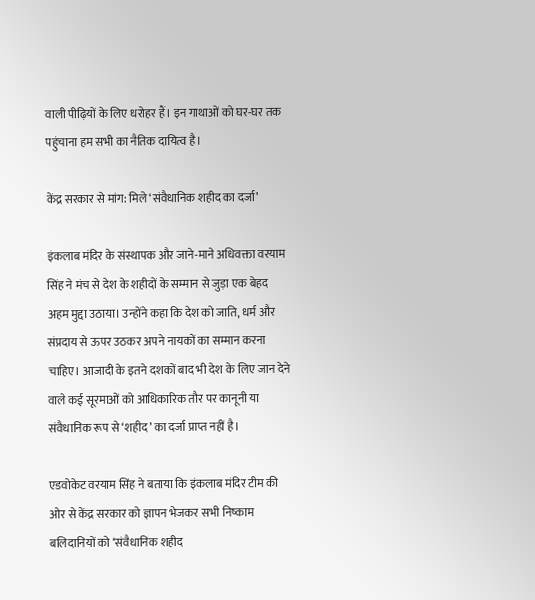वाली पीढ़ियों के लिए धरोहर हैं। इन गाथाओं को घर-घर तक पहुंचाना हम सभी का नैतिक दायित्व है।

केंद्र सरकार से मांग: मिले ‘संवैधानिक शहीद का दर्जा’

इंकलाब मंदिर के संस्थापक और जाने-माने अधिवक्ता वरयाम सिंह ने मंच से देश के शहीदों के सम्मान से जुड़ा एक बेहद अहम मुद्दा उठाया। उन्होंने कहा कि देश को जाति, धर्म और संप्रदाय से ऊपर उठकर अपने नायकों का सम्मान करना चाहिए। आजादी के इतने दशकों बाद भी देश के लिए जान देने वाले कई सूरमाओं को आधिकारिक तौर पर कानूनी या संवैधानिक रूप से ‘शहीद’ का दर्जा प्राप्त नहीं है।

एडवोकेट वरयाम सिंह ने बताया कि इंकलाब मंदिर टीम की ओर से केंद्र सरकार को ज्ञापन भेजकर सभी निष्काम बलिदानियों को ‘संवैधानिक शहीद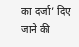का दर्जा’ दिए जाने की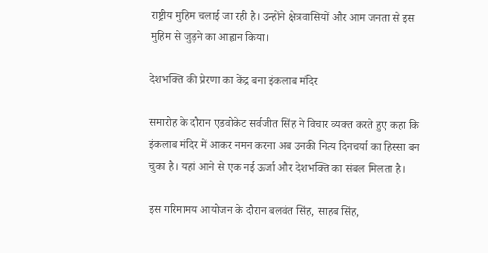राष्ट्रीय मुहिम चलाई जा रही है। उन्होंने क्षेत्रवासियों और आम जनता से इस मुहिम से जुड़ने का आह्वान किया।

देशभक्ति की प्रेरणा का केंद्र बना इंकलाब मंदिर

समारोह के दौरान एडवोकेट सर्वजीत सिंह ने विचार व्यक्त करते हुए कहा कि इंकलाब मंदिर में आकर नमन करना अब उनकी नित्य दिनचर्या का हिस्सा बन चुका है। यहां आने से एक नई ऊर्जा और देशभक्ति का संबल मिलता है।

इस गरिमामय आयोजन के दौरान बलवंत सिंह, साहब सिंह,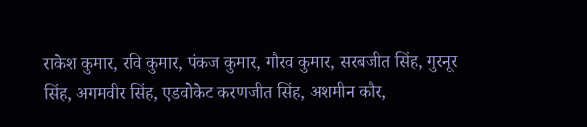राकेश कुमार, रवि कुमार, पंकज कुमार, गौरव कुमार, सरबजीत सिंह, गुरनूर सिंह, अगमवीर सिंह, एडवोकेट करणजीत सिंह, अशमीन कौर,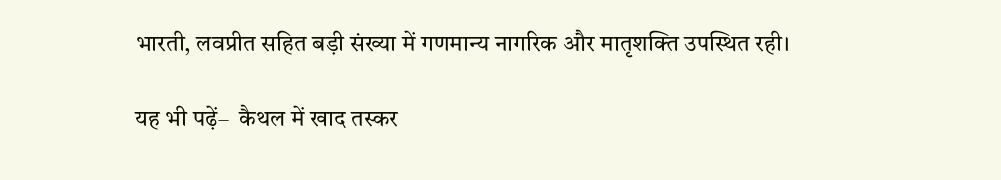भारती, लवप्रीत सहित बड़ी संख्या में गणमान्य नागरिक और मातृशक्ति उपस्थित रही।

यह भी पढ़ें–  कैथल में खाद तस्कर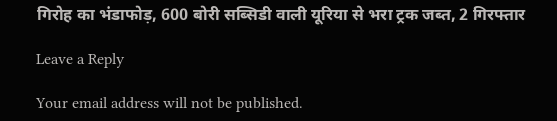गिरोह का भंडाफोड़, 600 बोरी सब्सिडी वाली यूरिया से भरा ट्रक जब्त, 2 गिरफ्तार

Leave a Reply

Your email address will not be published.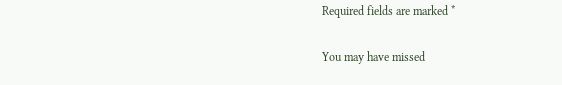Required fields are marked *

You may have missed